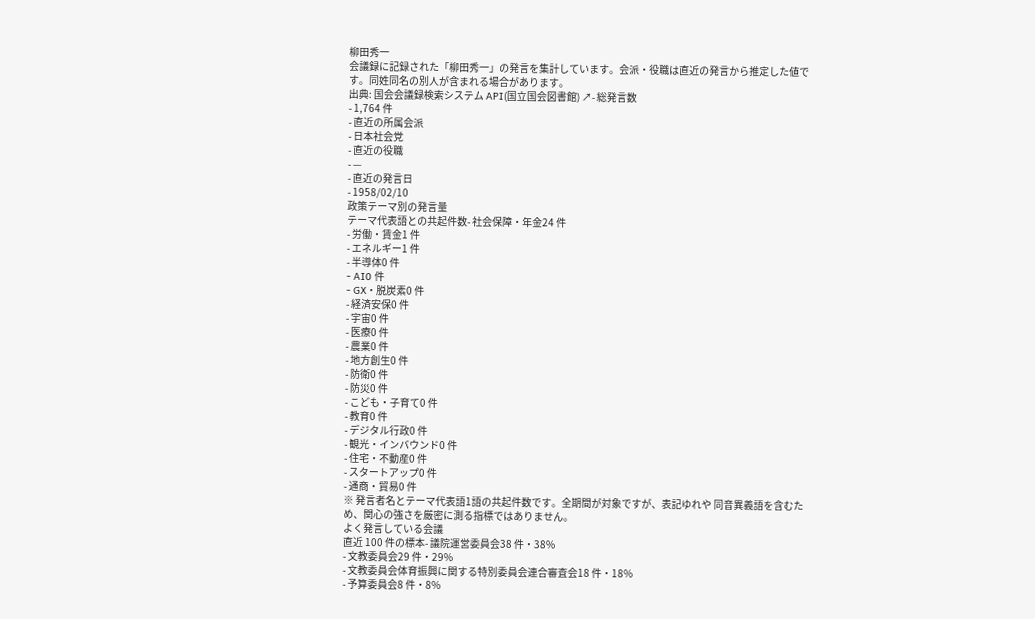柳田秀一
会議録に記録された「柳田秀一」の発言を集計しています。会派・役職は直近の発言から推定した値です。同姓同名の別人が含まれる場合があります。
出典: 国会会議録検索システム API(国立国会図書館) ↗- 総発言数
- 1,764 件
- 直近の所属会派
- 日本社会党
- 直近の役職
- —
- 直近の発言日
- 1958/02/10
政策テーマ別の発言量
テーマ代表語との共起件数- 社会保障・年金24 件
- 労働・賃金1 件
- エネルギー1 件
- 半導体0 件
- AI0 件
- GX・脱炭素0 件
- 経済安保0 件
- 宇宙0 件
- 医療0 件
- 農業0 件
- 地方創生0 件
- 防衛0 件
- 防災0 件
- こども・子育て0 件
- 教育0 件
- デジタル行政0 件
- 観光・インバウンド0 件
- 住宅・不動産0 件
- スタートアップ0 件
- 通商・貿易0 件
※ 発言者名とテーマ代表語1語の共起件数です。全期間が対象ですが、表記ゆれや 同音異義語を含むため、関心の強さを厳密に測る指標ではありません。
よく発言している会議
直近 100 件の標本- 議院運営委員会38 件・38%
- 文教委員会29 件・29%
- 文教委員会体育振興に関する特別委員会連合審査会18 件・18%
- 予算委員会8 件・8%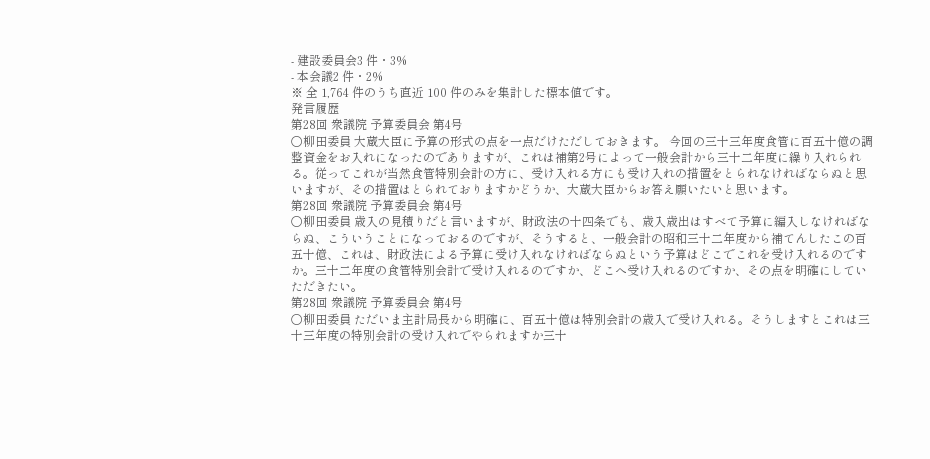- 建設委員会3 件・3%
- 本会議2 件・2%
※ 全 1,764 件のうち直近 100 件のみを集計した標本値です。
発言履歴
第28回 衆議院 予算委員会 第4号
○柳田委員 大蔵大臣に予算の形式の点を一点だけただしておきます。 今回の三十三年度食管に百五十億の調整資金をお入れになったのでありますが、これは補第2号によって一般会計から三十二年度に繰り入れられる。従ってこれが当然食管特別会計の方に、受け入れる方にも受け入れの措置をとられなければならぬと思いますが、その措置はとられておりますかどうか、大蔵大臣からお答え願いたいと思います。
第28回 衆議院 予算委員会 第4号
○柳田委員 歳入の見積りだと言いますが、財政法の十四条でも、歳入歳出はすべて予算に編入しなければならぬ、こういうことになっておるのですが、そうすると、一般会計の昭和三十二年度から補てんしたこの百五十億、これは、財政法による予算に受け入れなければならぬという予算はどこでこれを受け入れるのですか。三十二年度の食管特別会計で受け入れるのですか、どこへ受け入れるのですか、その点を明確にしていただきたい。
第28回 衆議院 予算委員会 第4号
○柳田委員 ただいま主計局長から明確に、百五十億は特別会計の歳入で受け入れる。そうしますとこれは三十三年度の特別会計の受け入れでやられますか三十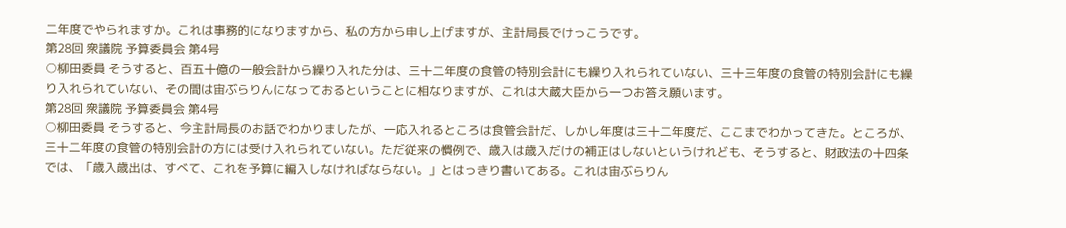二年度でやられますか。これは事務的になりますから、私の方から申し上げますが、主計局長でけっこうです。
第28回 衆議院 予算委員会 第4号
○柳田委員 そうすると、百五十億の一般会計から繰り入れた分は、三十二年度の食管の特別会計にも繰り入れられていない、三十三年度の食管の特別会計にも繰り入れられていない、その間は宙ぶらりんになっておるということに相なりますが、これは大蔵大臣から一つお答え願います。
第28回 衆議院 予算委員会 第4号
○柳田委員 そうすると、今主計局長のお話でわかりましたが、一応入れるところは食管会計だ、しかし年度は三十二年度だ、ここまでわかってきた。ところが、三十二年度の食管の特別会計の方には受け入れられていない。ただ従来の慣例で、歳入は歳入だけの補正はしないというけれども、そうすると、財政法の十四条では、「歳入歳出は、すべて、これを予算に編入しなければならない。」とはっきり書いてある。これは宙ぶらりん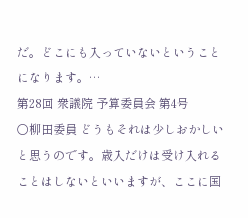だ。どこにも入っていないということになります。…
第28回 衆議院 予算委員会 第4号
○柳田委員 どうもそれは少しおかしいと思うのです。歳入だけは受け入れることはしないといいますが、ここに国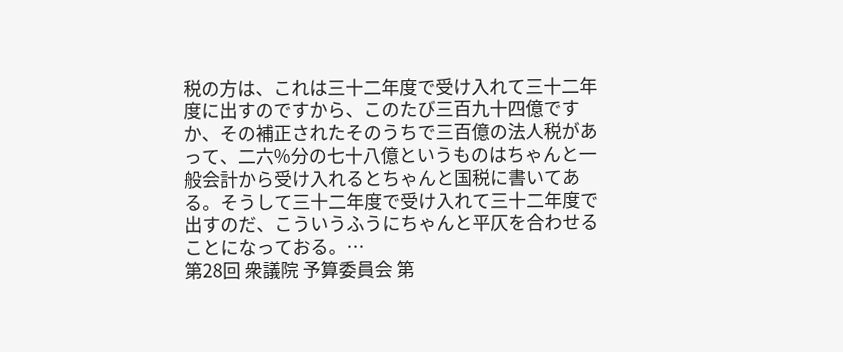税の方は、これは三十二年度で受け入れて三十二年度に出すのですから、このたび三百九十四億ですか、その補正されたそのうちで三百億の法人税があって、二六%分の七十八億というものはちゃんと一般会計から受け入れるとちゃんと国税に書いてある。そうして三十二年度で受け入れて三十二年度で出すのだ、こういうふうにちゃんと平仄を合わせることになっておる。…
第28回 衆議院 予算委員会 第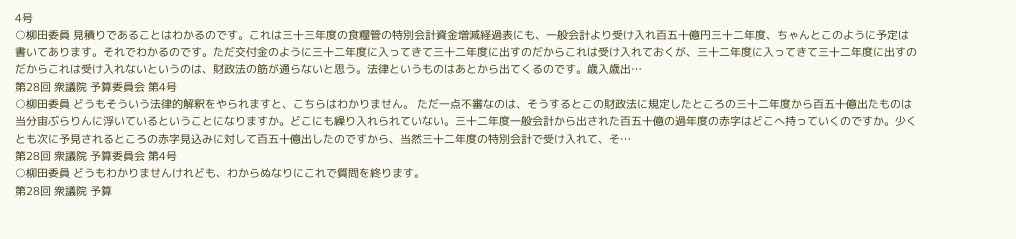4号
○柳田委員 見積りであることはわかるのです。これは三十三年度の食糧管の特別会計資金増減経過表にも、一般会計より受け入れ百五十億円三十二年度、ちゃんとこのように予定は書いてあります。それでわかるのです。ただ交付金のように三十二年度に入ってきて三十二年度に出すのだからこれは受け入れておくが、三十二年度に入ってきて三十二年度に出すのだからこれは受け入れないというのは、財政法の筋が通らないと思う。法律というものはあとから出てくるのです。歳入歳出…
第28回 衆議院 予算委員会 第4号
○柳田委員 どうもそういう法律的解釈をやられますと、こちらはわかりません。 ただ一点不審なのは、そうするとこの財政法に規定したところの三十二年度から百五十億出たものは当分宙ぶらりんに浮いているということになりますか。どこにも繰り入れられていない。三十二年度一般会計から出された百五十億の過年度の赤字はどこへ持っていくのですか。少くとも次に予見されるところの赤字見込みに対して百五十億出したのですから、当然三十二年度の特別会計で受け入れて、そ…
第28回 衆議院 予算委員会 第4号
○柳田委員 どうもわかりませんけれども、わからぬなりにこれで質問を終ります。
第28回 衆議院 予算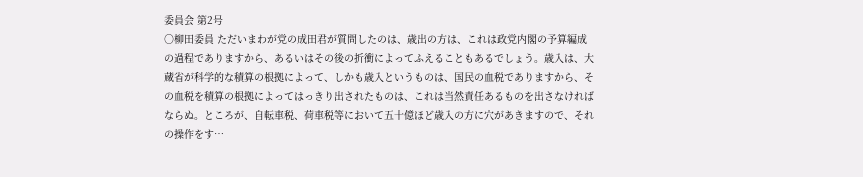委員会 第2号
○柳田委員 ただいまわが党の成田君が質問したのは、歳出の方は、これは政党内閣の予算編成の過程でありますから、あるいはその後の折衝によってふえることもあるでしょう。歳入は、大蔵省が科学的な積算の根拠によって、しかも歳入というものは、国民の血税でありますから、その血税を積算の根拠によってはっきり出されたものは、これは当然責任あるものを出さなければならぬ。ところが、自転車税、荷車税等において五十億ほど歳入の方に穴があきますので、それの操作をす…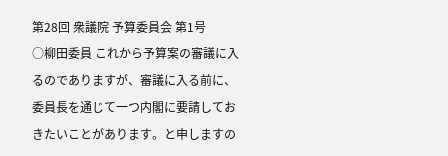第28回 衆議院 予算委員会 第1号
○柳田委員 これから予算案の審議に入るのでありますが、審議に入る前に、委員長を通じて一つ内閣に要請しておきたいことがあります。と申しますの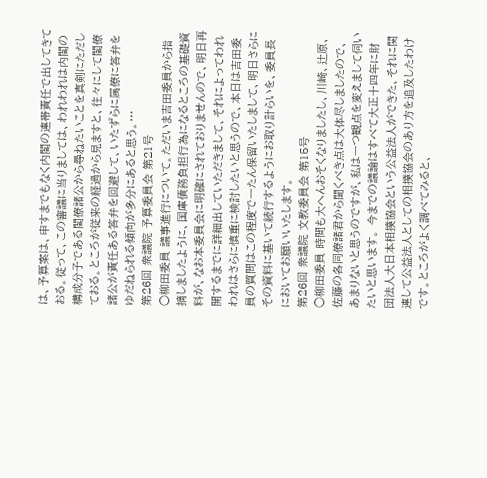は、予算案は、申すまでもなく内閣の連帯責任で出してきておる。従って、この審議に当りましては、われわれは内閣の構成分子である閣僚諸公から尋ねたいことを真剣にただしておる。ところが従来の経過から見ますと、往々にして閣僚諸公が責任ある答弁を回避して、いたずらに属僚に答弁をゆだねられる傾向が多分にあると思う。…
第26回 衆議院 予算委員会 第21号
○柳田委員 議事進行について。ただいま吉田委員から指摘しましたように、国庫債務負担行為になるところの基礎資料が、なお本委員会に明確にされておりませんので、明日再開するまでに詳細出していただきまして、それによってわれわれはさらに慎重に検討したいと思うので、本日は吉田委員の質問はこの程度で一たん保留いたしまして、明日さらにその資料に基いて続行するようにお取り計らいを、委員長においてお願いいたします。
第26回 衆議院 文教委員会 第15号
○柳田委員 時間も大へんおそくなりましたし、川崎、辻原、佐藤の各同僚諸君から聞くべき点は大体尽しましたので、あまりないと思うのですが、私は一つ観点を変えまして伺いたいと思います。 今までの議論はすべて大正十四年に財団法人大日本相撲協会という公益法人ができた、それに関連して公益法人としての相撲協会のあり方を追及したわけです。ところがよく調べてみると、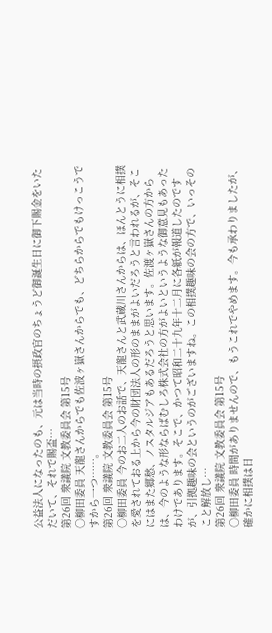公益法人になったのも、元は当時の摂政官のちょうど御誕生日に御下賜金をいただいて、それで賜盃…
第26回 衆議院 文教委員会 第15号
○柳田委員 天龍さんからでも佐波ヶ嶽さんからでも、どちらからでもけっこうですから一つ……。
第26回 衆議院 文教委員会 第15号
○柳田委員 今のお二人のお話で、天龍さんと武蔵川さんからは、ほんとうに相撲を愛されておる上から今の財団法人の形のままがよいだろうと言われるが、そこにはまた郷愁、ノスタルジアもあるだろうと思います。佐渡ヶ嶽さんの方からは、今のような形ならばむしろ株式会社の方がよいというような御意見もあったわけであります。そこで、かつて昭和二十九年十二月に各紙が報道したのですが、引拠趣味の会というのがございますね。この相撲趣味の会の方で、いっそのこと解放し…
第26回 衆議院 文教委員会 第15号
○柳田委員 時間がありませんので、もうこれでやめます。今も承わりましたが、確かに相撲は日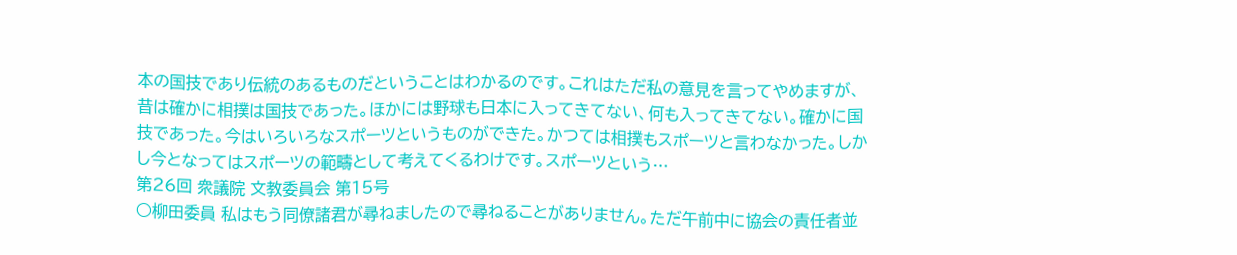本の国技であり伝統のあるものだということはわかるのです。これはただ私の意見を言ってやめますが、昔は確かに相撲は国技であった。ほかには野球も日本に入ってきてない、何も入ってきてない。確かに国技であった。今はいろいろなスポーツというものができた。かつては相撲もスポーツと言わなかった。しかし今となってはスポーツの範疇として考えてくるわけです。スポーツという…
第26回 衆議院 文教委員会 第15号
○柳田委員 私はもう同僚諸君が尋ねましたので尋ねることがありません。ただ午前中に協会の責任者並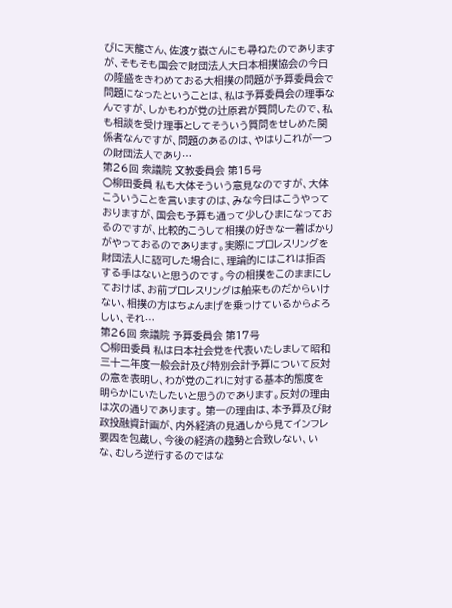びに天龍さん、佐渡ヶ嶽さんにも尋ねたのでありますが、そもそも国会で財団法人大日本相撲協会の今日の隆盛をきわめておる大相撲の問題が予算委員会で問題になったということは、私は予算委員会の理事なんですが、しかもわが党の辻原君が質問したので、私も相談を受け理事としてそういう質問をせしめた関係者なんですが、問題のあるのは、やはりこれが一つの財団法人であり…
第26回 衆議院 文教委員会 第15号
○柳田委員 私も大体そういう意見なのですが、大体こういうことを言いますのは、みな今日はこうやっておりますが、国会も予算も通って少しひまになっておるのですが、比較的こうして相撲の好きな一着ばかりがやっておるのであります。実際にプロレスリングを財団法人に認可した場合に、理論的にはこれは拒否する手はないと思うのです。今の相撲をこのままにしておけば、お前プロレスリングは舶来ものだからいけない、相撲の方はちょんまげを乗っけているからよろしい、それ…
第26回 衆議院 予算委員会 第17号
○柳田委員 私は日本社会党を代表いたしまして昭和三十二年度一般会計及び特別会計予算について反対の意を表明し、わが党のこれに対する基本的態度を明らかにいたしたいと思うのであります。反対の理由は次の通りであります。 第一の理由は、本予算及び財政投融資計画が、内外経済の見通しから見てインフレ要因を包蔵し、今後の経済の趨勢と合致しない、いな、むしろ逆行するのではな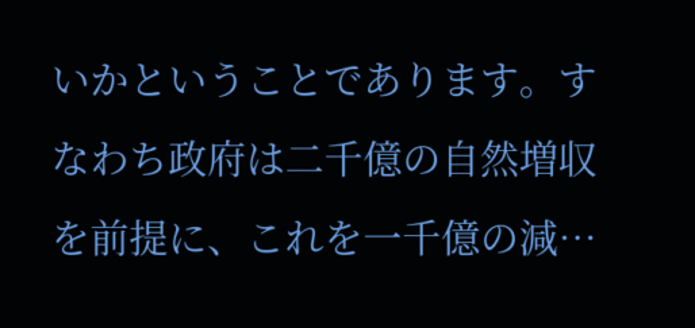いかということであります。すなわち政府は二千億の自然増収を前提に、これを一千億の減…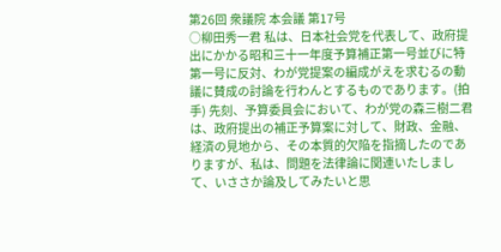第26回 衆議院 本会議 第17号
○柳田秀一君 私は、日本社会党を代表して、政府提出にかかる昭和三十一年度予算補正第一号並びに特第一号に反対、わが党提案の編成がえを求むるの動議に賛成の討論を行わんとするものであります。(拍手) 先刻、予算委員会において、わが党の森三樹二君は、政府提出の補正予算案に対して、財政、金融、経済の見地から、その本質的欠陥を指摘したのでありますが、私は、問題を法律論に関連いたしまして、いささか論及してみたいと思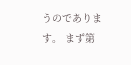うのであります。 まず第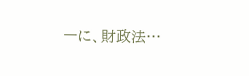一に、財政法…